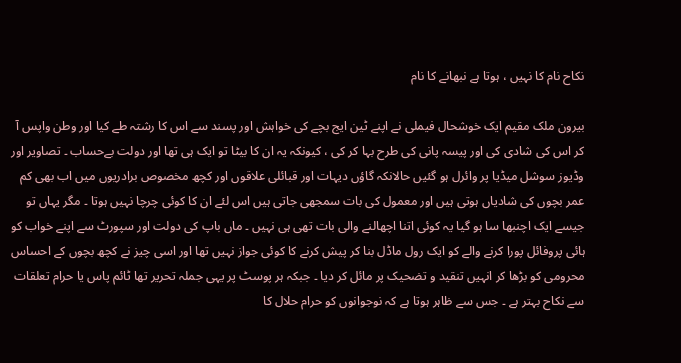نکاح نام کا نہیں ، ہوتا ہے نبھانے کا نام

بیرون ملک مقیم ایک خوشحال فیملی نے اپنے ٹین ایج بچے کی خواہش اور پسند سے اس کا رشتہ طے کیا اور وطن واپس آ کر اس کی شادی کی اور پیسہ پانی کی طرح بہا کر کی ، کیونکہ یہ ان کا بیٹا تو ایک ہی تھا اور دولت بےحساب ۔ تصاویر اور وڈیوز سوشل میڈیا پر وائرل ہو گئیں حالانکہ گاؤں دیہات اور قبائلی علاقوں اور کچھ مخصوص برادریوں میں اب بھی کم عمر بچوں کی شادیاں ہوتی ہیں اور معمول کی بات سمجھی جاتی ہیں اس لئے ان کا کوئی چرچا نہیں ہوتا ۔ مگر یہاں تو جیسے ایک اچنبھا سا ہو گیا یہ کوئی اتنا اچھالنے والی بات تھی ہی نہیں ۔ ماں باپ کی دولت اور سپورٹ سے اپنے خواب کو ہائی پروفائل پورا کرنے والے کو ایک رول ماڈل بنا کر پیش کرنے کا کوئی جواز نہیں تھا اور اسی چیز نے کچھ بچوں کے احساس محرومی کو بڑھا کر انہیں تنقید و تضحیک پر مائل کر دیا ۔ جبکہ ہر پوسٹ پر یہی جملہ تحریر تھا ٹائم پاس یا حرام تعلقات سے نکاح بہتر ہے ۔ جس سے ظاہر ہوتا ہے کہ نوجوانوں کو حرام حلال کا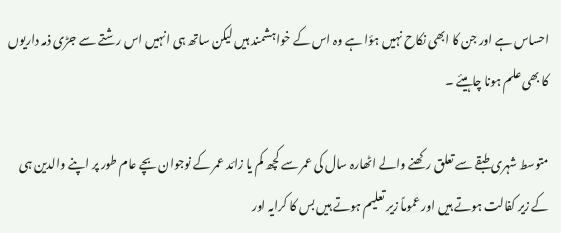احساس ہے اور جن کا ابھی نکاح نہیں ہؤا ہے وہ اس کے خواہشمند ہیں لیکن ساتھ ہی انہیں اس رشتے سے جڑی ذمہ داریوں کا بھی علم ہونا چاہیئے ۔

متوسط شہری طبقے سے تعلق رکھنے والے اٹھارہ سال کی عمر سے کچھ کم یا زائد عمر کے نوجوان بچے عام طور پر اپنے والدین ہی کے زیر کفالت ہوتے ہیں اور عموماً زیر تعلیم ہوتے ہیں بس کا کرایہ اور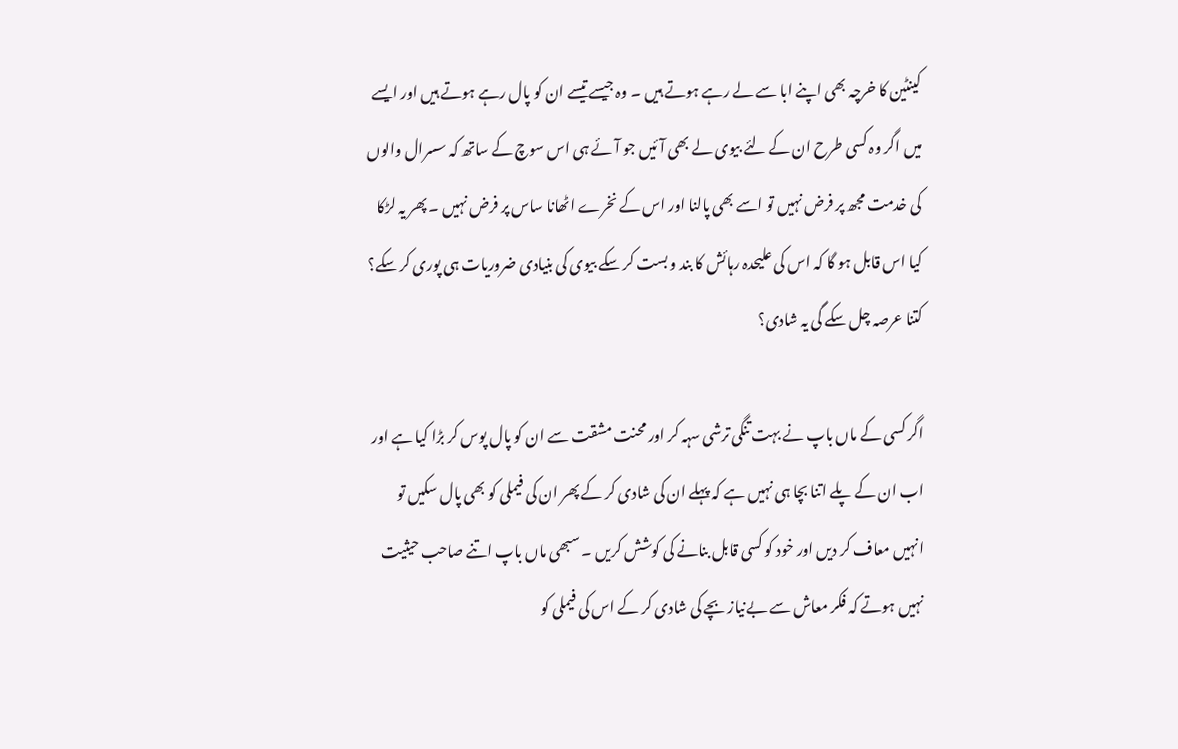کینٹین کا خرچہ بھی اپنے ابا سے لے رہے ہوتے ہیں ۔ وہ جیسے تیسے ان کو پال رہے ہوتے ہیں اور ایسے میں اگر وہ کسی طرح ان کے لئے بیوی لے بھی آئیں جو آئے ہی اس سوچ کے ساتھ کہ سسرال والوں کی خدمت مجھ پر فرض نہیں تو اسے بھی پالنا اور اس کے نخرے اٹھانا ساس پر فرض نہیں ۔ پھر یہ لڑکا کیا اس قابل ہو گا کہ اس کی علیحدہ رہائش کا بند و بست کر سکے بیوی کی بنیادی ضروریات ہی پوری کر سکے؟ کتنا عرصہ چل سکے گی یہ شادی؟

اگر کسی کے ماں باپ نے بہت تنگی ترشی سہہ کر اور محنت مشقت سے ان کو پال پوس کر بڑا کیا ہے اور اب ان کے پلے اتنا بچا ہی نہیں ہے کہ پہلے ان کی شادی کر کے پھر ان کی فیملی کو بھی پال سکیں تو انہیں معاف کر دیں اور خود کو کسی قابل بنانے کی کوشش کریں ۔ سبھی ماں باپ اتنے صاحب حیثیت نہیں ہوتے کہ فکر معاش سے بےنیاز بچے کی شادی کر کے اس کی فیملی کو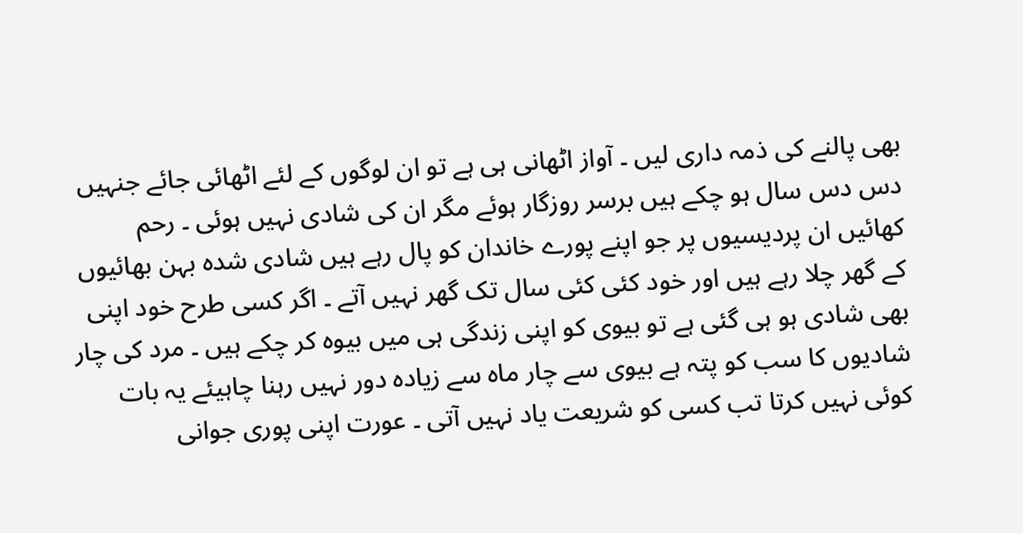بھی پالنے کی ذمہ داری لیں ۔ آواز اٹھانی ہی ہے تو ان لوگوں کے لئے اٹھائی جائے جنہیں دس دس سال ہو چکے ہیں برسر روزگار ہوئے مگر ان کی شادی نہیں ہوئی ۔ رحم کھائیں ان پردیسیوں پر جو اپنے پورے خاندان کو پال رہے ہیں شادی شدہ بہن بھائیوں کے گھر چلا رہے ہیں اور خود کئی کئی سال تک گھر نہیں آتے ۔ اگر کسی طرح خود اپنی بھی شادی ہو ہی گئی ہے تو بیوی کو اپنی زندگی ہی میں بیوہ کر چکے ہیں ۔ مرد کی چار شادیوں کا سب کو پتہ ہے بیوی سے چار ماہ سے زیادہ دور نہیں رہنا چاہیئے یہ بات کوئی نہیں کرتا تب کسی کو شریعت یاد نہیں آتی ۔ عورت اپنی پوری جوانی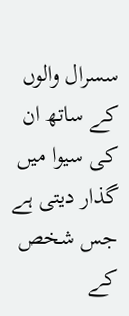سسرال والوں کے ساتھ ان کی سیوا میں گذار دیتی ہے جس شخص کے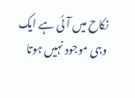نکاح میں آئی ہے ایک وہی موجود نہیں ہوتا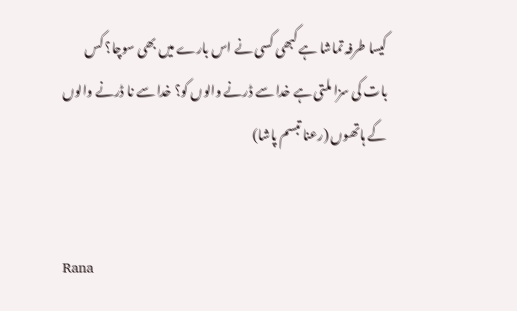کیسا طرفہ تماشا ہے کبھی کسی نے اس بارے میں بھی سوچا؟ کس بات کی سزا ملتی ہے خدا سے ڈرنے والوں کو؟ خدا سے نا ڈرنے والوں کے ہاتھوں (رعنا تبسم پاشا)


Rana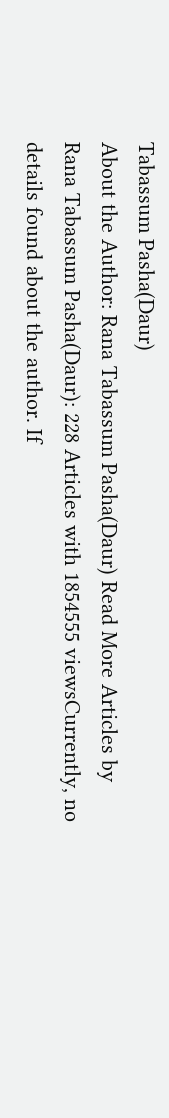Tabassum Pasha(Daur)
About the Author: Rana Tabassum Pasha(Daur) Read More Articles by Rana Tabassum Pasha(Daur): 228 Articles with 1854555 viewsCurrently, no details found about the author. If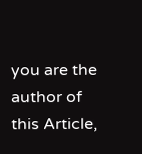you are the author of this Article,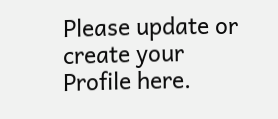Please update or create your Profile here.